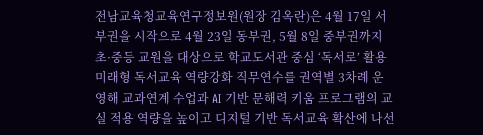전남교육청교육연구정보원(원장 김옥란)은 4월 17일 서부권을 시작으로 4월 23일 동부권, 5월 8일 중부권까지 초·중등 교원을 대상으로 학교도서관 중심 ‘독서로’ 활용 미래형 독서교육 역량강화 직무연수를 권역별 3차례 운영해 교과연계 수업과 AI 기반 문해력 키움 프로그램의 교실 적용 역량을 높이고 디지털 기반 독서교육 확산에 나선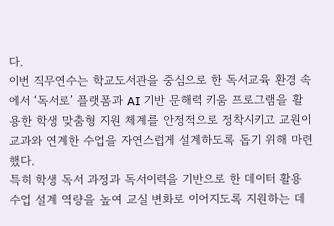다.
이번 직무연수는 학교도서관을 중심으로 한 독서교육 환경 속에서 ‘독서로’ 플랫폼과 AI 기반 문해력 키움 프로그램을 활용한 학생 맞춤형 지원 체계를 안정적으로 정착시키고 교원이 교과와 연계한 수업을 자연스럽게 설계하도록 돕기 위해 마련했다.
특히 학생 독서 과정과 독서이력을 기반으로 한 데이터 활용 수업 설계 역량을 높여 교실 변화로 이어지도록 지원하는 데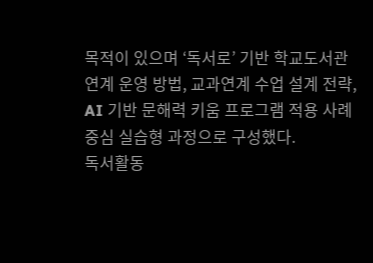목적이 있으며 ‘독서로’ 기반 학교도서관 연계 운영 방법, 교과연계 수업 설계 전략, AI 기반 문해력 키움 프로그램 적용 사례 중심 실습형 과정으로 구성했다.
독서활동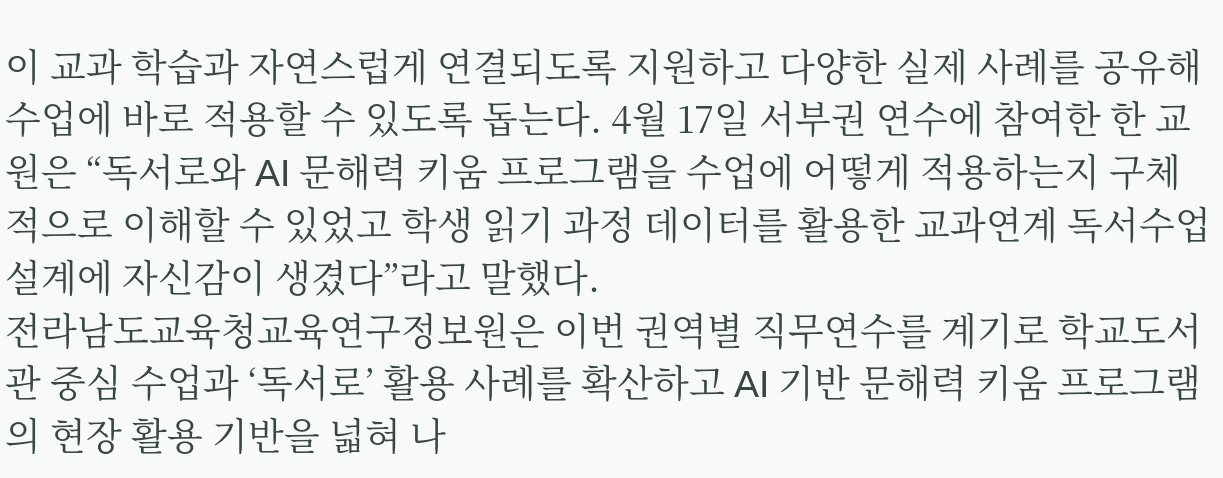이 교과 학습과 자연스럽게 연결되도록 지원하고 다양한 실제 사례를 공유해 수업에 바로 적용할 수 있도록 돕는다. 4월 17일 서부권 연수에 참여한 한 교원은 “독서로와 AI 문해력 키움 프로그램을 수업에 어떻게 적용하는지 구체적으로 이해할 수 있었고 학생 읽기 과정 데이터를 활용한 교과연계 독서수업 설계에 자신감이 생겼다”라고 말했다.
전라남도교육청교육연구정보원은 이번 권역별 직무연수를 계기로 학교도서관 중심 수업과 ‘독서로’ 활용 사례를 확산하고 AI 기반 문해력 키움 프로그램의 현장 활용 기반을 넓혀 나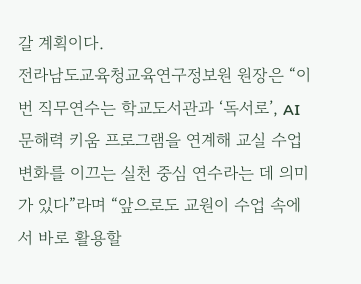갈 계획이다.
전라남도교육청교육연구정보원 원장은 “이번 직무연수는 학교도서관과 ‘독서로’, AI 문해력 키움 프로그램을 연계해 교실 수업 변화를 이끄는 실천 중심 연수라는 데 의미가 있다”라며 “앞으로도 교원이 수업 속에서 바로 활용할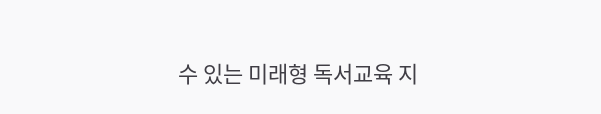수 있는 미래형 독서교육 지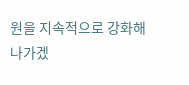원을 지속적으로 강화해 나가겠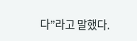다”라고 말했다.